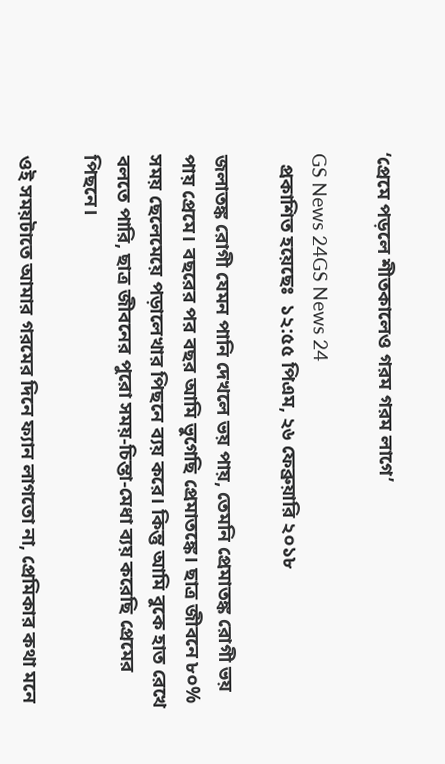‘প্রেমে পড়লে শীতকালেও গরম গরম লাগে’

GS News 24GS News 24
  প্রকাশিত হয়েছেঃ  ১২:৫৫ পিএম, ২৬ ফেব্রুয়ারি ২০১৮

জলাতঙ্ক রোগী যেমন পানি দেখলে ভয় পায়, তেমনি প্রেমাতঙ্ক রোগী ভয় পায় প্রেমে। বছরের পর বছর আমি ভুগেছি প্রেমাতঙ্কে। ছাত্র জীবনে ৮০% সময় ছেলেমেয়ে পড়ালেখার পিছনে ব্যয় করে। কিন্তু আমি বুকে হাত রেখে বলতে পারি, ছাত্র জীবনের পুরো সময়-চিন্তা-মেধা ব্যয় করেছি প্রেমের পিছনে।

ওই সময়টাতে আমার গরমের দিনে ফ্যান লাগতো না, প্রেমিকার কথা মনে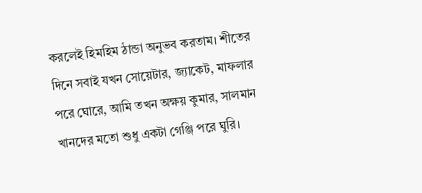করলেই হিমহিম ঠান্ডা অনুভব করতাম। শীতের দিনে সবাই যখন সোয়েটার, জ্যাকেট, মাফলার পরে ঘোরে, আমি তখন অক্ষয় কুমার, সালমান খানদের মতো শুধু একটা গেঞ্জি পরে ঘুরি।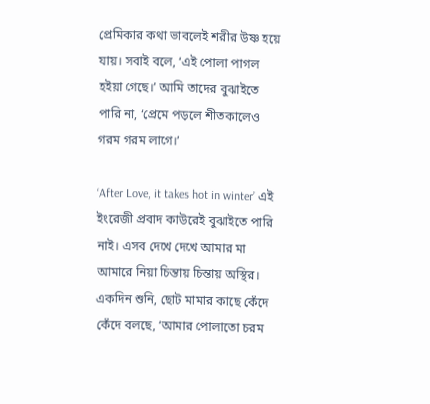প্রেমিকার কথা ভাবলেই শরীর উষ্ণ হয়ে যায়। সবাই বলে, ‘এই পোলা পাগল হইয়া গেছে।’ আমি তাদের বুঝাইতে পারি না, ‘প্রেমে পড়লে শীতকালেও গরম গরম লাগে।’

‘After Love, it takes hot in winter’ এই ইংরেজী প্রবাদ কাউরেই বুঝাইতে পারি নাই। এসব দেখে দেখে আমার মা আমারে নিয়া চিন্তায় চিন্তায় অস্থির। একদিন শুনি, ছোট মামার কাছে কেঁদে কেঁদে বলছে, ‘আমার পোলাতো চরম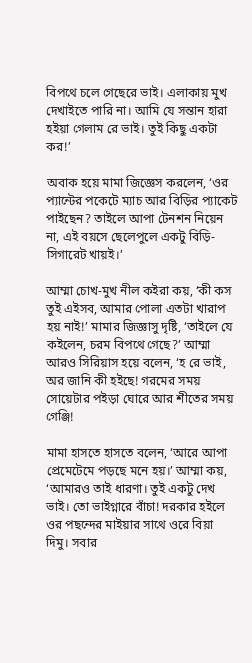বিপথে চলে গেছেরে ভাই। এলাকায় মুখ দেখাইতে পারি না। আমি যে সন্তান হারা হইয়া গেলাম রে ভাই। তুই কিছু একটা কর!’

অবাক হয়ে মামা জিজ্ঞেস করলেন, ‘ওর প্যান্টের পকেটে ম্যাচ আর বিড়ির প্যাকেট পাইছেন? তাইলে আপা টেনশন নিয়েন না, এই বয়সে ছেলেপুলে একটু বিড়ি-সিগারেট খায়ই।’

আম্মা চোখ-মুখ নীল কইরা কয়, ‘কী কস তুই এইসব, আমার পোলা এতটা খারাপ হয় নাই!’ মামার জিজ্ঞাসু দৃষ্টি, ‘তাইলে যে কইলেন, চরম বিপথে গেছে?’ আম্মা আরও সিরিয়াস হয়ে বলেন, ‘হ রে ভাই, অর জানি কী হইছে! গরমের সময় সোয়েটার পইড়া ঘোরে আর শীতের সময় গেঞ্জি!

মামা হাসতে হাসতে বলেন, ‘আরে আপা প্রেমেটেমে পড়ছে মনে হয়।’ আম্মা কয়, ‘আমারও তাই ধারণা। তুই একটু দেখ ভাই। তো ভাইগ্নারে বাঁচা! দরকার হইলে ওর পছন্দের মাইয়ার সাথে ওরে বিয়া দিমু। সবার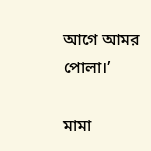আগে আমর পোলা।’

মামা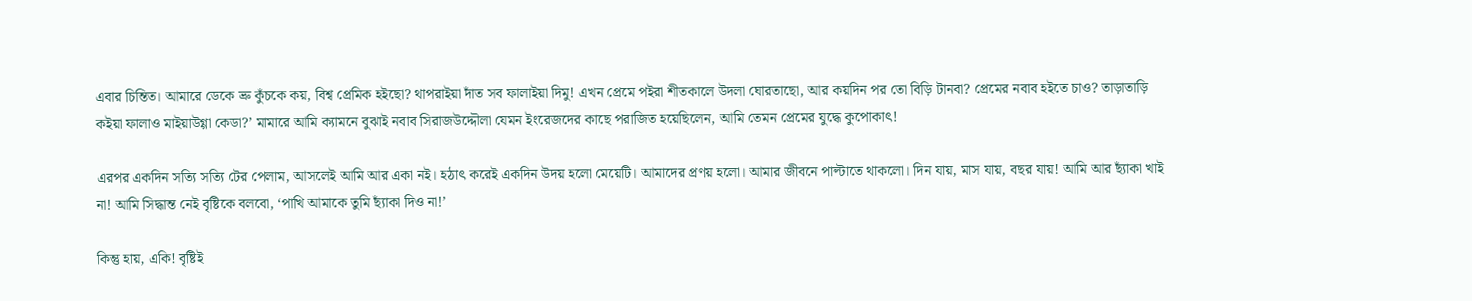এবার চিন্তিত। আমারে ডেকে ভ্রু কুঁচকে কয়, বিশ্ব প্রেমিক হইছো? থাপরাইয়া দাঁত সব ফালাইয়া দিমু! এখন প্রেমে পইরা শীতকালে উদলা ঘোরতাছো, আর কয়দিন পর তো বিড়ি টানবা? প্রেমের নবাব হইতে চাও? তাড়াতাড়ি কইয়া ফালাও মাইয়াউগ্গা কেডা?’ মামারে আমি ক্যামনে বুঝাই নবাব সিরাজউদ্দৌলা যেমন ইংরেজদের কাছে পরাজিত হয়েছিলেন, আমি তেমন প্রেমের যুদ্ধে কুপোকাৎ!

এরপর একদিন সত্যি সত্যি টের পেলাম, আসলেই আমি আর একা নই। হঠাৎ করেই একদিন উদয় হলো মেয়েটি। আমাদের প্রণয় হলো। আমার জীবনে পাল্টাতে থাকলো। দিন যায়, মাস যায়, বছর যায়! আমি আর ছ্যাঁকা খাই না! আমি সিদ্ধান্ত নেই বৃষ্টিকে বলবো, ‘পাখি আমাকে তুমি ছ্যাঁকা দিও না!’

কিন্তু হায়, একি! বৃষ্টিই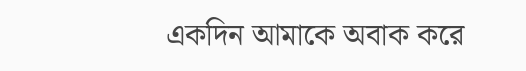একদিন আমাকে অবাক করে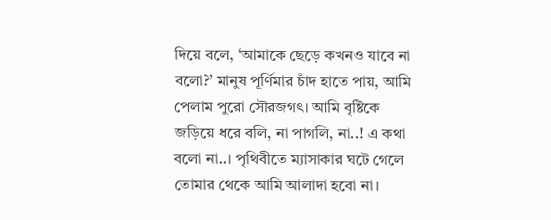দিয়ে বলে, ‘আমাকে ছেড়ে কখনও যাবে না বলো?’ মানুষ পূর্ণিমার চাঁদ হাতে পায়, আমি পেলাম পুরো সৌরজগৎ। আমি বৃষ্টিকে জড়িয়ে ধরে বলি, না পাগলি, না..! এ কথা বলো না..। পৃথিবীতে ম্যাসাকার ঘটে গেলে তোমার থেকে আমি আলাদা হবো না।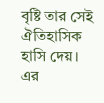বৃষ্টি তার সেই ঐতিহাসিক হাসি দেয়। এর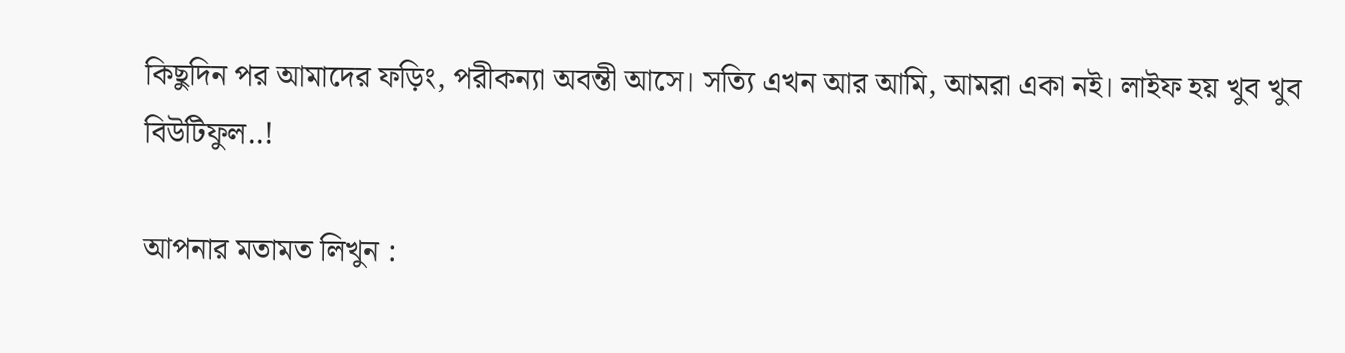কিছুদিন পর আমাদের ফড়িং, পরীকন্যা অবন্তী আসে। সত্যি এখন আর আমি, আমরা একা নই। লাইফ হয় খুব খুব বিউটিফুল..!

আপনার মতামত লিখুন :